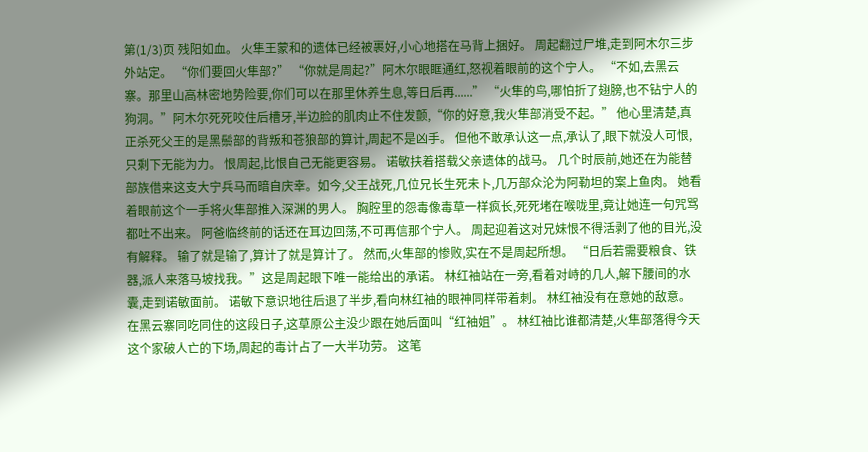第(1/3)页 残阳如血。 火隼王蒙和的遗体已经被裹好,小心地搭在马背上捆好。 周起翻过尸堆,走到阿木尔三步外站定。 “你们要回火隼部?” “你就是周起?”阿木尔眼眶通红,怒视着眼前的这个宁人。 “不如,去黑云寨。那里山高林密地势险要,你们可以在那里休养生息,等日后再......” “火隼的鸟,哪怕折了翅膀,也不钻宁人的狗洞。”阿木尔死死咬住后槽牙,半边脸的肌肉止不住发颤,“你的好意,我火隼部消受不起。” 他心里清楚,真正杀死父王的是黑鬃部的背叛和苍狼部的算计,周起不是凶手。 但他不敢承认这一点,承认了,眼下就没人可恨,只剩下无能为力。 恨周起,比恨自己无能更容易。 诺敏扶着搭载父亲遗体的战马。 几个时辰前,她还在为能替部族借来这支大宁兵马而暗自庆幸。如今,父王战死,几位兄长生死未卜,几万部众沦为阿勒坦的案上鱼肉。 她看着眼前这个一手将火隼部推入深渊的男人。 胸腔里的怨毒像毒草一样疯长,死死堵在喉咙里,竟让她连一句咒骂都吐不出来。 阿爸临终前的话还在耳边回荡,不可再信那个宁人。 周起迎着这对兄妹恨不得活剥了他的目光,没有解释。 输了就是输了,算计了就是算计了。 然而,火隼部的惨败,实在不是周起所想。 “日后若需要粮食、铁器,派人来落马坡找我。”这是周起眼下唯一能给出的承诺。 林红袖站在一旁,看着对峙的几人,解下腰间的水囊,走到诺敏面前。 诺敏下意识地往后退了半步,看向林红袖的眼神同样带着刺。 林红袖没有在意她的敌意。 在黑云寨同吃同住的这段日子,这草原公主没少跟在她后面叫“红袖姐”。 林红袖比谁都清楚,火隼部落得今天这个家破人亡的下场,周起的毒计占了一大半功劳。 这笔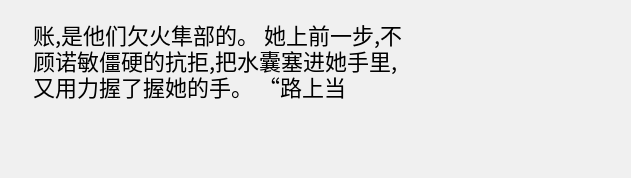账,是他们欠火隼部的。 她上前一步,不顾诺敏僵硬的抗拒,把水囊塞进她手里,又用力握了握她的手。 “路上当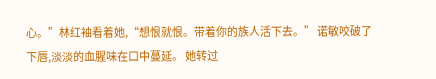心。”林红袖看着她,“想恨就恨。带着你的族人活下去。” 诺敏咬破了下唇,淡淡的血腥味在口中蔓延。 她转过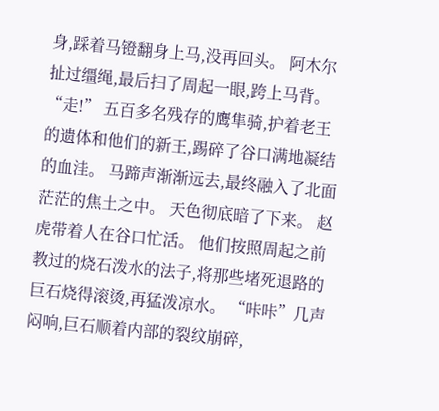身,踩着马镫翻身上马,没再回头。 阿木尔扯过缰绳,最后扫了周起一眼,跨上马背。 “走!” 五百多名残存的鹰隼骑,护着老王的遗体和他们的新王,踢碎了谷口满地凝结的血洼。 马蹄声渐渐远去,最终融入了北面茫茫的焦土之中。 天色彻底暗了下来。 赵虎带着人在谷口忙活。 他们按照周起之前教过的烧石泼水的法子,将那些堵死退路的巨石烧得滚烫,再猛泼凉水。 “咔咔”几声闷响,巨石顺着内部的裂纹崩碎,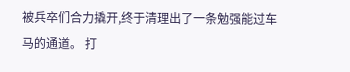被兵卒们合力撬开,终于清理出了一条勉强能过车马的通道。 打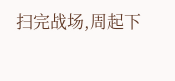扫完战场,周起下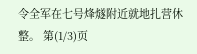令全军在七号烽燧附近就地扎营休整。 第(1/3)页